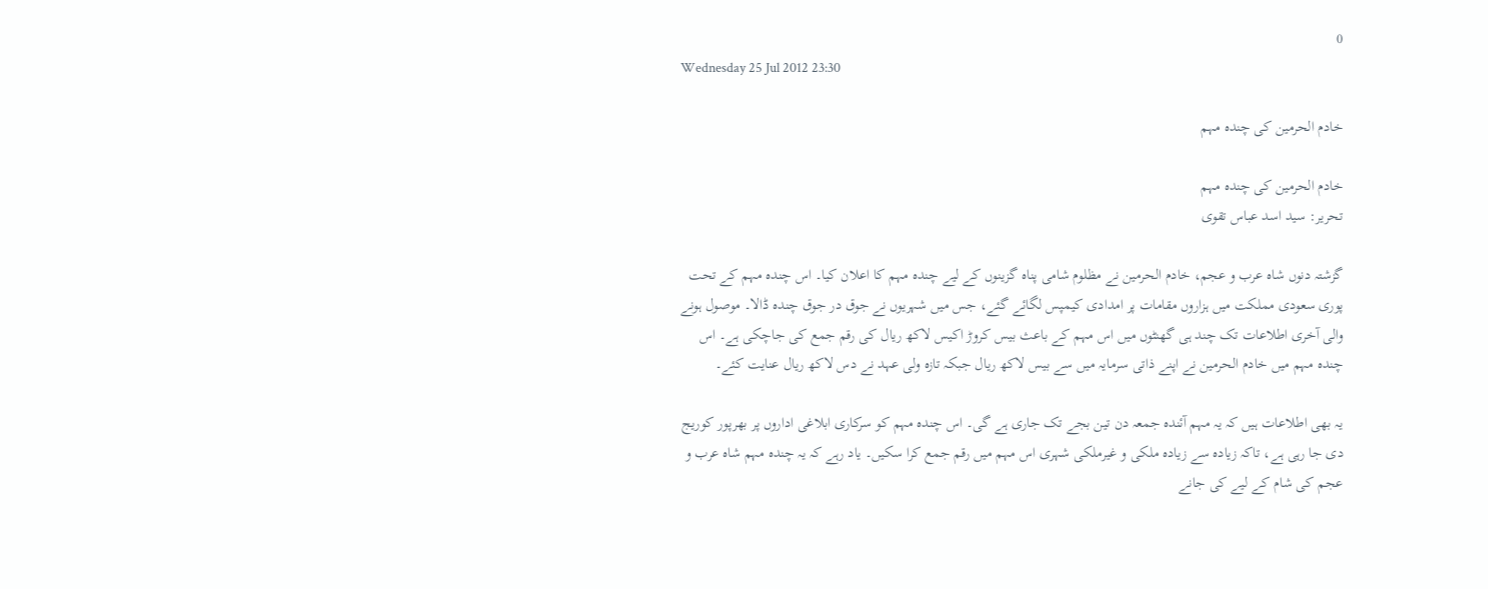0
Wednesday 25 Jul 2012 23:30

خادم الحرمین کی چندہ مہم

خادم الحرمین کی چندہ مہم
تحریر: سید اسد عباس تقوی

گزشتہ دنوں شاہ عرب و عجم، خادم الحرمین نے مظلوم شامی پناہ گزینوں کے لیے چندہ مہم کا اعلان کیا۔ اس چندہ مہم کے تحت پوری سعودی مملکت میں ہزاروں مقامات پر امدادی کیمپس لگائے گئے، جس میں شہریوں نے جوق در جوق چندہ ڈالا۔ موصول ہونے والی آخری اطلاعات تک چند ہی گھنٹوں میں اس مہم کے باعث بیس کروڑ اکیس لاکھ ریال کی رقم جمع کی جاچکی ہے۔ اس چندہ مہم میں خادم الحرمین نے اپنے ذاتی سرمایہ میں سے بیس لاکھ ریال جبکہ تازہ ولی عہد نے دس لاکھ ریال عنایت کئے۔

یہ بھی اطلاعات ہیں کہ یہ مہم آئندہ جمعہ دن تین بجے تک جاری ہے گی۔ اس چندہ مہم کو سرکاری ابلاغی اداروں پر بھرپور کوریج دی جا رہی ہے، تاکہ زیادہ سے زیادہ ملکی و غیرملکی شہری اس مہم میں رقم جمع کرا سکیں۔ یاد رہے کہ یہ چندہ مہم شاہ عرب و عجم کی شام کے لیے کی جانے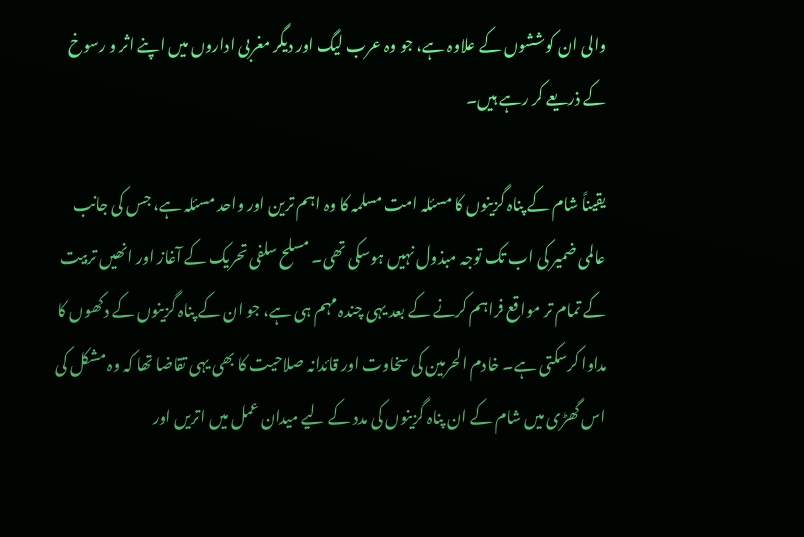والی ان کوششوں کے علاوہ ہے، جو وہ عرب لیگ اور دیگر مغربی اداروں میں اپنے اثر و رسوخ کے ذریعے کر رہے ہیں۔

یقیناً شام کے پناہ گزینوں کا مسئلہ امت مسلمہ کا وہ اہم ترین اور واحد مسئلہ ہے، جس کی جانب عالمی ضمیر کی اب تک توجہ مبذول نہیں ہوسکی تھی۔ مسلح سلفی تحریک کے آغاز اور انھیں تربیت کے تمام تر مواقع فراہم کرنے کے بعد یہی چندہ مہم ہی ہے، جو ان کے پناہ گزینوں کے دکھوں کا مداوا کرسکتی ہے۔ خادم الحرمین کی سخاوت اور قائدانہ صلاحیت کا بھی یہی تقاضا تھا کہ وہ مشکل کی اس گھڑی میں شام کے ان پناہ گزینوں کی مدد کے لیے میدان عمل میں اتریں اور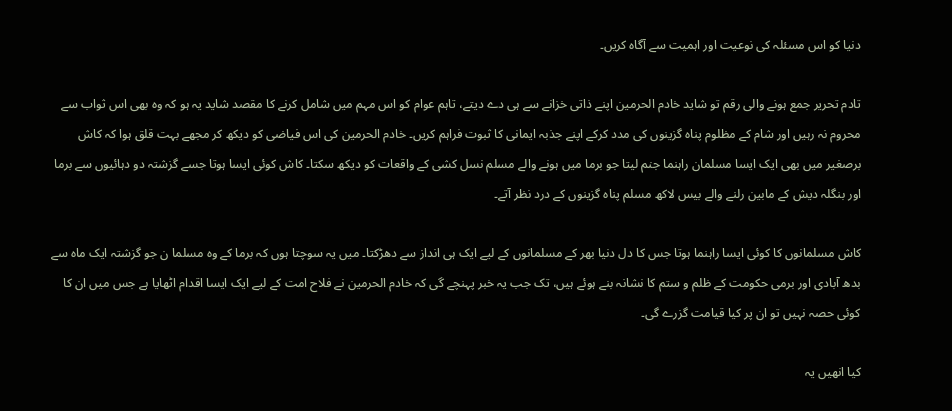دنیا کو اس مسئلہ کی نوعیت اور اہمیت سے آگاہ کریں۔

تادم تحریر جمع ہونے والی رقم تو شاید خادم الحرمین اپنے ذاتی خزانے سے ہی دے دیتے، تاہم عوام کو اس مہم میں شامل کرنے کا مقصد شاید یہ ہو کہ وہ بھی اس ثواب سے محروم نہ رہیں اور شام کے مظلوم پناہ گزینوں کی مدد کرکے اپنے جذبہ ایمانی کا ثبوت فراہم کریں۔ خادم الحرمین کی اس فیاضی کو دیکھ کر مجھے بہت قلق ہوا کہ کاش برصغیر میں بھی ایک ایسا مسلمان راہنما جنم لیتا جو برما میں ہونے والے مسلم نسل کشی کے واقعات کو دیکھ سکتا۔ کاش کوئی ایسا ہوتا جسے گزشتہ دو دہائیوں سے برما اور بنگلہ دیش کے مابین رلنے والے بیس لاکھ مسلم پناہ گزینوں کے درد نظر آتے۔

کاش مسلمانوں کا کوئی ایسا راہنما ہوتا جس کا دل دنیا بھر کے مسلمانوں کے لیے ایک ہی انداز سے دھڑکتا۔ میں یہ سوچتا ہوں کہ برما کے وہ مسلما ن جو گزشتہ ایک ماہ سے بدھ آبادی اور برمی حکومت کے ظلم و ستم کا نشانہ بنے ہوئے ہیں، تک جب یہ خبر پہنچے گی کہ خادم الحرمین نے فلاح امت کے لیے ایک ایسا اقدام اٹھایا ہے جس میں ان کا کوئی حصہ نہیں تو ان پر کیا قیامت گزرے گی۔

کیا انھیں یہ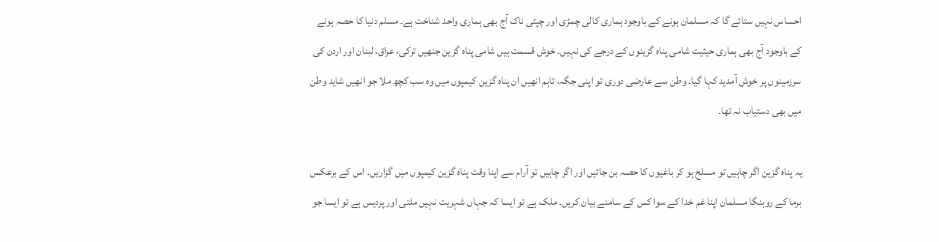احساس نہیں ستائے گا کہ مسلمان ہونے کے باوجود ہماری کالی چمڑی اور چپٹی ناک آج بھی ہماری واحد شناخت ہے۔ مسلم دنیا کا حصہ ہونے کے باوجود آج بھی ہماری حیثیت شامی پناہ گزینوں کے درجے کی نہیں۔ خوش قسمت ہیں شامی پناہ گزین جنھیں ترکی، عراق، لبنان اور اردن کی سرزمینوں پر خوش آمدید کہا گیا۔ وطن سے عارضی دوری تو اپنی جگہ، تاہم انھیں ان پناہ گزین کیمپوں میں وہ سب کچھ ملا جو انھیں شاید وطن میں بھی دستیاب نہ تھا۔

یہ پناہ گزین اگر چاہیں تو مسلح ہو کر باغیوں کا حصہ بن جائیں اور اگر چاہیں تو آرام سے اپنا وقت پناہ گزین کیمپوں میں گزاریں۔ اس کے برعکس برما کے روہنگا مسلمان اپنا غم خدا کے سوا کس کے سامنے بیان کریں۔ ملک ہے تو ایسا کہ جہاں شہریت نہیں ملتی اور پردیس ہے تو ایسا جو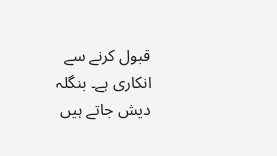قبول کرنے سے انکاری ہے۔ بنگلہ دیش جاتے ہیں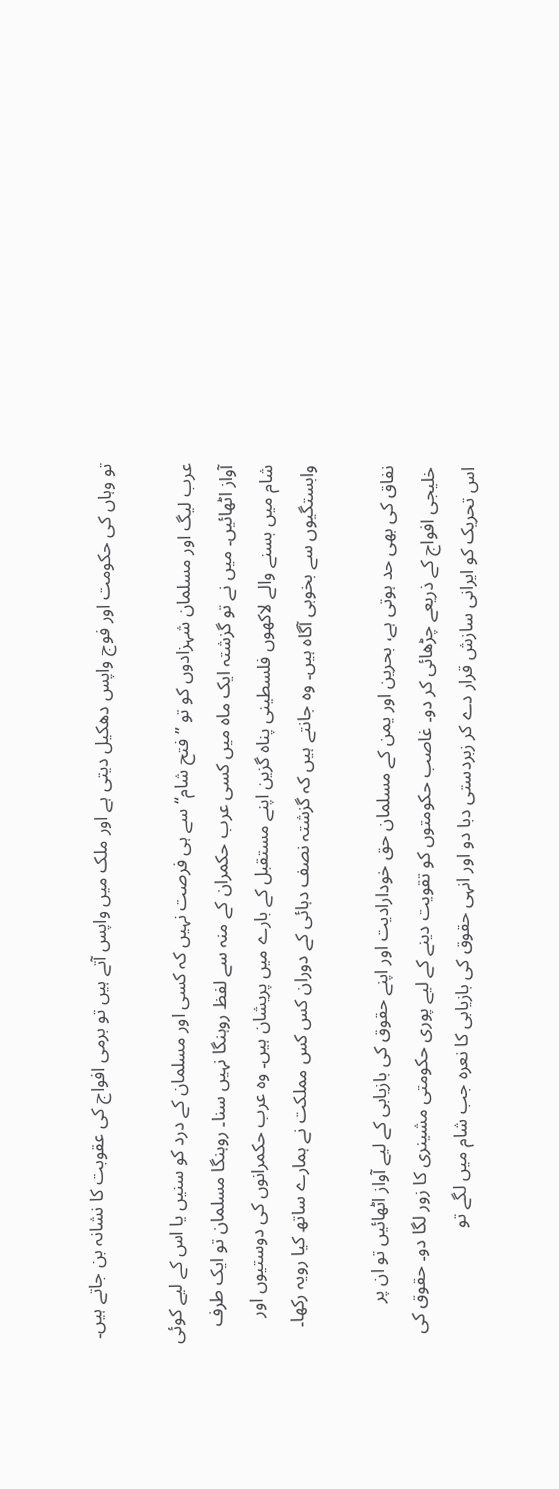تو وہاں کی حکومت اور فوج واپس دھکیل دیتی ہے اور ملک میں واپس آتے ہیں تو برمی افواج کی عقوبت کا نشانہ بن جاتے ہیں۔

عرب لیگ اور مسلمان شہزادوں کو تو ”فتح شام“ سے ہی فرصت نہیں کہ کسی اور مسلمان کے درد کو سنیں یا اس کے لیے کوئی آواز اٹھائیں۔ میں نے تو گزشتہ ایک ماہ میں کسی عرب حکمران کے منہ سے لفظ روہنگا نہیں سنا۔ روہنگا مسلمان تو ایک طرف شام میں بسنے والے لاکھوں فلسطینی پناہ گزین اپنے مستقبل کے بارے میں پریشان ہیں۔ وہ عرب حکمرانوں کی دوستیوں اور وابستگیوں سے بخوبی آگاہ ہیں۔ وہ جانتے ہیں کہ گزشتہ نصف دہائی کے دوران کس کس مملکت نے ہمارے ساتھ کیا رویہ رکھا۔

نفاق کی بھی حد ہوتی ہے، بحرین اور یمن کے مسلمان حق خودارادیت اور اپنے حقوق کی بازیابی کے لیے آواز اٹھائیں تو ان پر خلیجی افواج کے ذریعے چڑھائی کر دو۔ غاصب حکومتوں کو تقویت دینے کے لیے پوری حکومتی مشینری کا زور لگا دو۔ حقوق کی اس تحریک کو ایرانی سازش قرار دے کر زبردستی دبا دو اور انہی حقوق کی بازیابی کا نعرہ جب شام میں لگے تو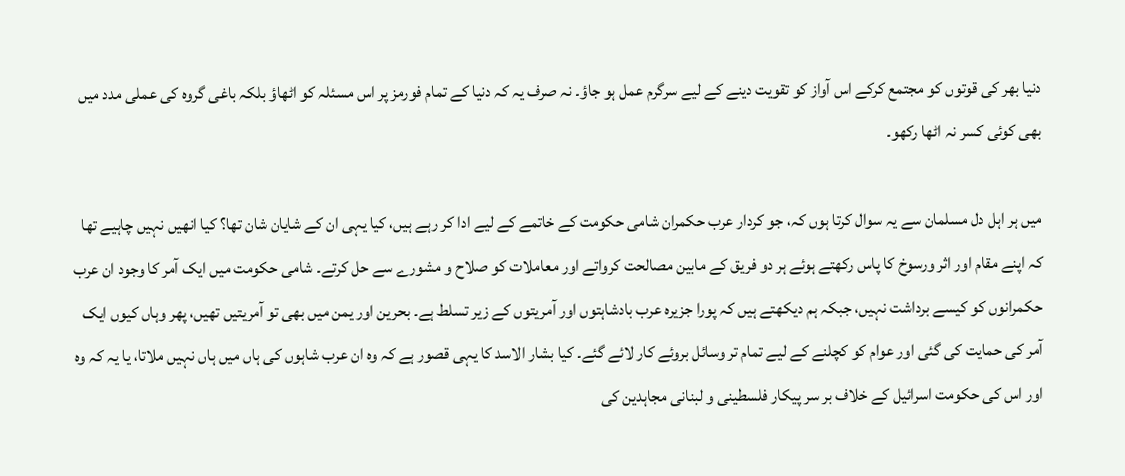دنیا بھر کی قوتوں کو مجتمع کرکے اس آواز کو تقویت دینے کے لیے سرگرم عمل ہو جاؤ۔ نہ صرف یہ کہ دنیا کے تمام فورمز پر اس مسئلہ کو اٹھاؤ بلکہ باغی گروہ کی عملی مدد میں بھی کوئی کسر نہ اٹھا رکھو۔

میں ہر اہل دل مسلمان سے یہ سوال کرتا ہوں کہ، جو کردار عرب حکمران شامی حکومت کے خاتمے کے لیے ادا کر رہے ہیں، کیا یہی ان کے شایان شان تھا؟ کیا انھیں نہیں چاہیے تھا کہ اپنے مقام اور اثر ورسوخ کا پاس رکھتے ہوئے ہر دو فریق کے مابین مصالحت کرواتے اور معاملات کو صلاح و مشورے سے حل کرتے۔ شامی حکومت میں ایک آمر کا وجود ان عرب حکمرانوں کو کیسے برداشت نہیں، جبکہ ہم دیکھتے ہیں کہ پورا جزیرہ عرب بادشاہتوں اور آمریتوں کے زیر تسلط ہے۔ بحرین اور یمن میں بھی تو آمریتیں تھیں، پھر وہاں کیوں ایک آمر کی حمایت کی گئی اور عوام کو کچلنے کے لیے تمام تر وسائل بروئے کار لائے گئے۔ کیا بشار الاسد کا یہی قصور ہے کہ وہ ان عرب شاہوں کی ہاں میں ہاں نہیں ملاتا، یا یہ کہ وہ اور اس کی حکومت اسرائیل کے خلاف بر سر پیکار فلسطینی و لبنانی مجاہدین کی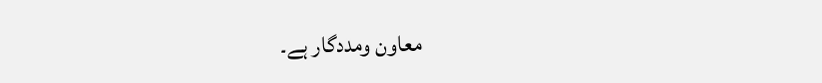معاون ومددگار ہے۔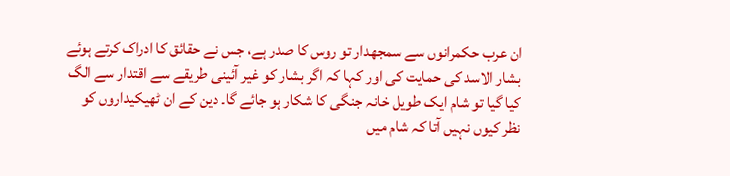ان عرب حکمرانوں سے سمجھدار تو روس کا صدر ہے، جس نے حقائق کا ادراک کرتے ہوئے بشار الاسد کی حمایت کی اور کہا کہ اگر بشار کو غیر آئینی طریقے سے اقتدار سے الگ کیا گیا تو شام ایک طویل خانہ جنگی کا شکار ہو جائے گا۔ دین کے ان ٹھیکیداروں کو نظر کیوں نہیں آتا کہ شام میں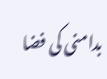بدامنی کی فضا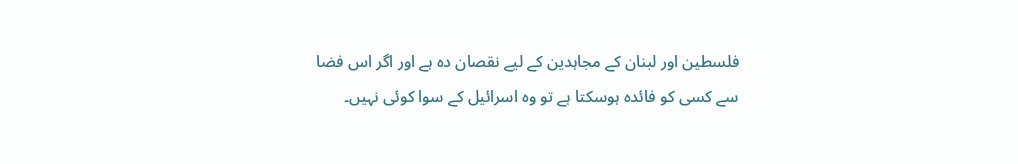فلسطین اور لبنان کے مجاہدین کے لیے نقصان دہ ہے اور اگر اس فضا سے کسی کو فائدہ ہوسکتا ہے تو وہ اسرائیل کے سوا کوئی نہیں۔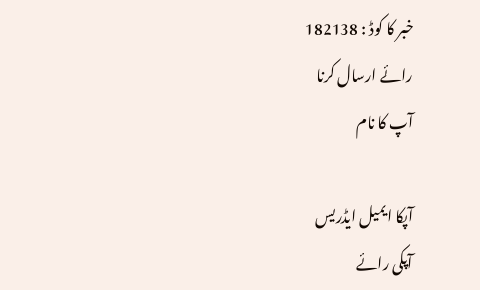خبر کا کوڈ : 182138
رائے ارسال کرنا
آپ کا نام

آپکا ایمیل ایڈریس
آپکی رائے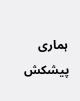ہماری پیشکش